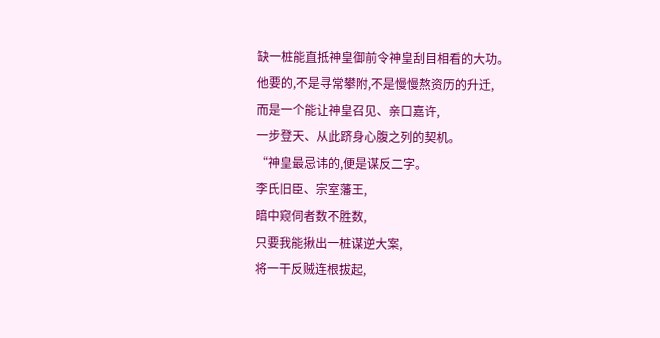缺一桩能直抵神皇御前令神皇刮目相看的大功。
他要的,不是寻常攀附,不是慢慢熬资历的升迁,
而是一个能让神皇召见、亲口嘉许,
一步登天、从此跻身心腹之列的契机。
“神皇最忌讳的,便是谋反二字。
李氏旧臣、宗室藩王,
暗中窥伺者数不胜数,
只要我能揪出一桩谋逆大案,
将一干反贼连根拔起,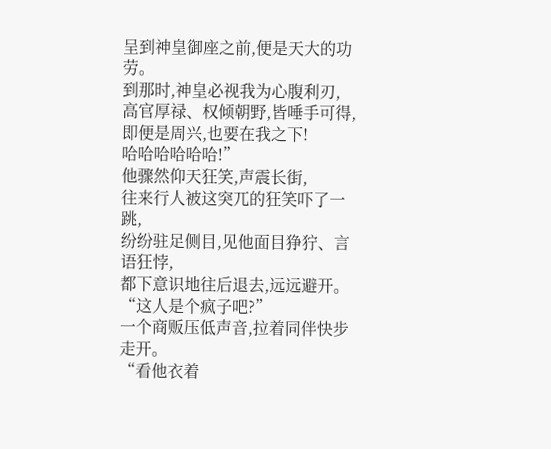呈到神皇御座之前,便是天大的功劳。
到那时,神皇必视我为心腹利刃,
高官厚禄、权倾朝野,皆唾手可得,
即便是周兴,也要在我之下!
哈哈哈哈哈哈!”
他骤然仰天狂笑,声震长街,
往来行人被这突兀的狂笑吓了一跳,
纷纷驻足侧目,见他面目狰狞、言语狂悖,
都下意识地往后退去,远远避开。
“这人是个疯子吧?”
一个商贩压低声音,拉着同伴快步走开。
“看他衣着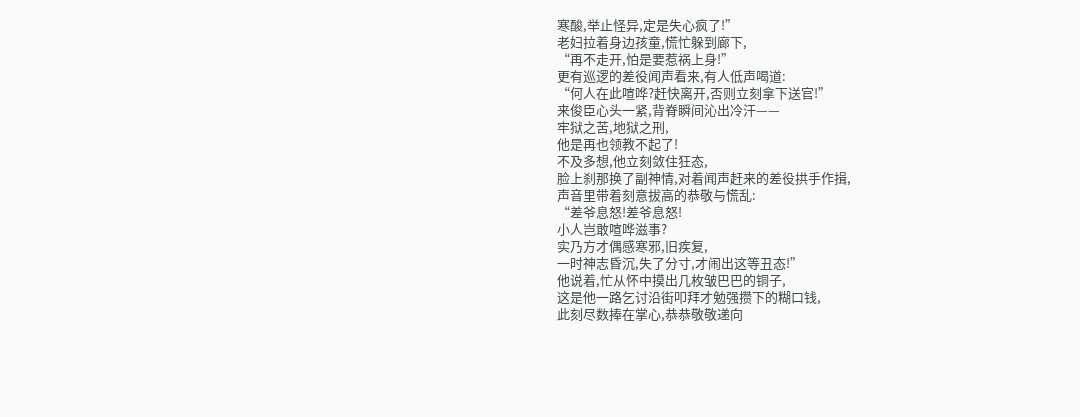寒酸,举止怪异,定是失心疯了!”
老妇拉着身边孩童,慌忙躲到廊下,
“再不走开,怕是要惹祸上身!”
更有巡逻的差役闻声看来,有人低声喝道:
“何人在此喧哗?赶快离开,否则立刻拿下送官!”
来俊臣心头一紧,背脊瞬间沁出冷汗——
牢狱之苦,地狱之刑,
他是再也领教不起了!
不及多想,他立刻敛住狂态,
脸上刹那换了副神情,对着闻声赶来的差役拱手作揖,
声音里带着刻意拔高的恭敬与慌乱:
“差爷息怒!差爷息怒!
小人岂敢喧哗滋事?
实乃方才偶感寒邪,旧疾复,
一时神志昏沉,失了分寸,才闹出这等丑态!”
他说着,忙从怀中摸出几枚皱巴巴的铜子,
这是他一路乞讨沿街叩拜才勉强攒下的糊口钱,
此刻尽数捧在掌心,恭恭敬敬递向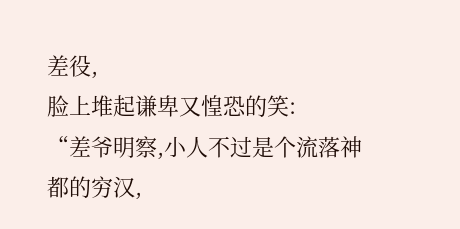差役,
脸上堆起谦卑又惶恐的笑:
“差爷明察,小人不过是个流落神都的穷汉,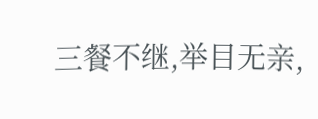三餐不继,举目无亲,